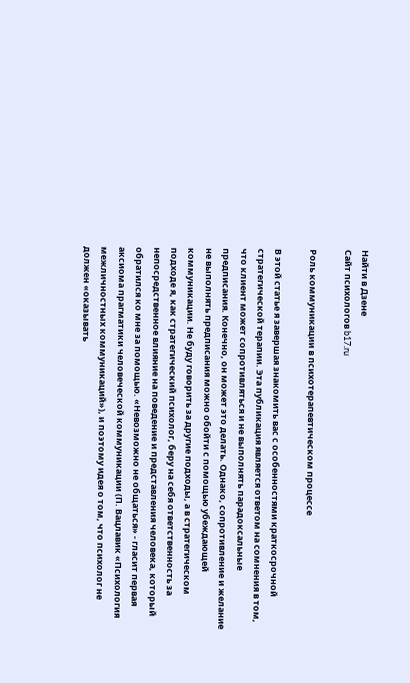Найти в Дзене
Сайт психологов b17.ru

Роль коммуникации в психотерапевтическом процессе

В этой статье я завершая знакомить вас с особенностями краткосрочной стратегической терапии. Эта публикация является ответом на сомнения в том, что клиент может сопротивляться и не выполнять парадоксальные предписания. Конечно, он может это делать. Однако, сопротивление и желание не выполнять предписания можно обойти с помощью убеждающей коммуникации. Не буду говорить за другие подходы, а в стратегическом подходе я, как стратегический психолог, беру на себя ответственность за непосредственное влияние на поведение и представления человека, который обратился ко мне за помощью. «Невозможно не общаться» - гласит первая аксиома прагматики человеческой коммуникации (П. Вацлавик «Психология межличностных коммуникаций»), и поэтому идея о том, что психолог не должен «оказывать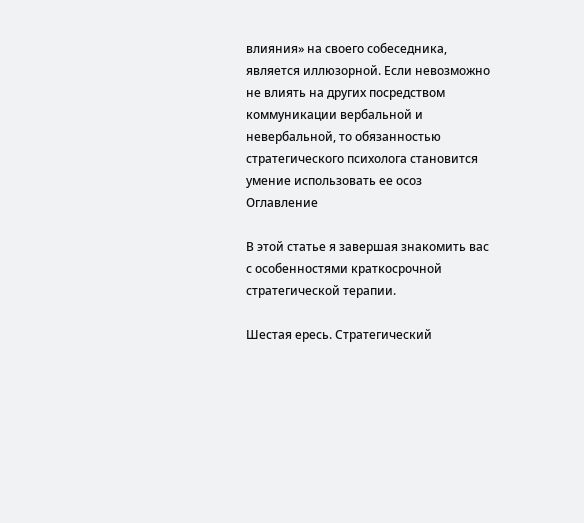влияния» на своего собеседника, является иллюзорной. Если невозможно не влиять на других посредством коммуникации вербальной и невербальной, то обязанностью стратегического психолога становится умение использовать ее осоз
Оглавление

В этой статье я завершая знакомить вас с особенностями краткосрочной стратегической терапии.

Шестая ересь. Стратегический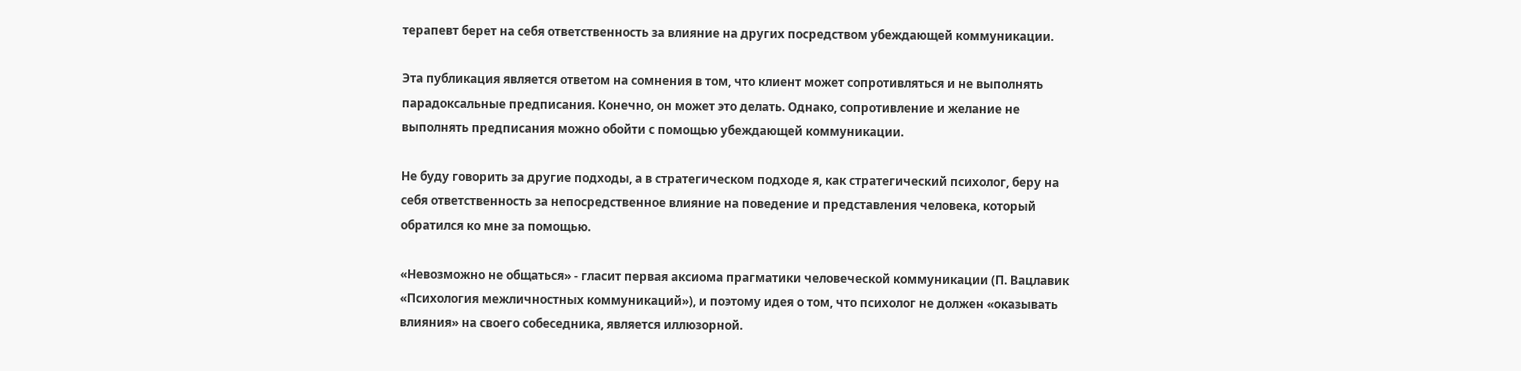терапевт берет на себя ответственность за влияние на других посредством убеждающей коммуникации.

Эта публикация является ответом на сомнения в том, что клиент может сопротивляться и не выполнять парадоксальные предписания. Конечно, он может это делать. Однако, сопротивление и желание не выполнять предписания можно обойти с помощью убеждающей коммуникации.

Не буду говорить за другие подходы, а в стратегическом подходе я, как стратегический психолог, беру на себя ответственность за непосредственное влияние на поведение и представления человека, который обратился ко мне за помощью.

«Невозможно не общаться» - гласит первая аксиома прагматики человеческой коммуникации (П. Вацлавик «Психология межличностных коммуникаций»), и поэтому идея о том, что психолог не должен «оказывать влияния» на своего собеседника, является иллюзорной.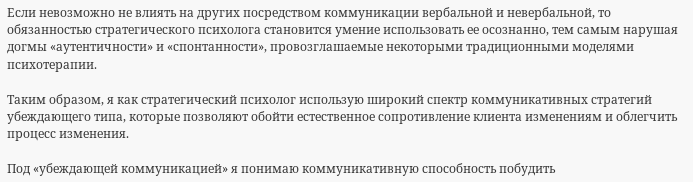Если невозможно не влиять на других посредством коммуникации вербальной и невербальной, то обязанностью стратегического психолога становится умение использовать ее осознанно, тем самым нарушая догмы «аутентичности» и «спонтанности», провозглашаемые некоторыми традиционными моделями психотерапии.

Таким образом, я как стратегический психолог использую широкий спектр коммуникативных стратегий убеждающего типа, которые позволяют обойти естественное сопротивление клиента изменениям и облегчить процесс изменения.

Под «убеждающей коммуникацией» я понимаю коммуникативную способность побудить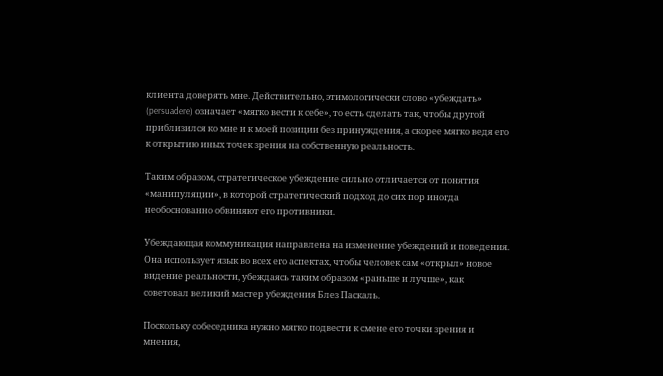клиента доверять мне. Действительно, этимологически слово «убеждать» (persuadere) означает «мягко вести к себе», то есть сделать так, чтобы другой приблизился ко мне и к моей позиции без принуждения, а скорее мягко ведя его к открытию иных точек зрения на собственную реальность.

Таким образом, стратегическое убеждение сильно отличается от понятия «манипуляции», в которой стратегический подход до сих пор иногда необоснованно обвиняют его противники.

Убеждающая коммуникация направлена на изменение убеждений и поведения. Она использует язык во всех его аспектах, чтобы человек сам «открыл» новое видение реальности, убеждаясь таким образом «раньше и лучше», как советовал великий мастер убеждения Блез Паскаль.

Поскольку собеседника нужно мягко подвести к смене его точки зрения и мнения,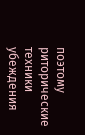поэтому риторические техники убеждения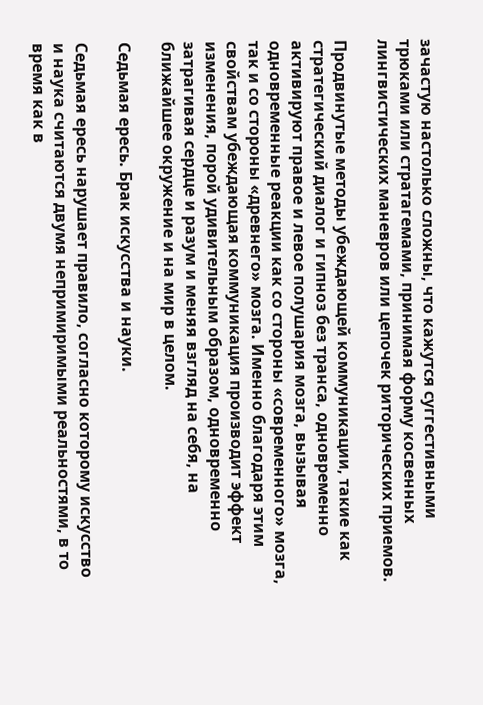зачастую настолько сложны, что кажутся суггестивными трюками или стратагемами, принимая форму косвенных лингвистических маневров или цепочек риторических приемов.

Продвинутые методы убеждающей коммуникации, такие как стратегический диалог и гипноз без транса, одновременно активируют правое и левое полушария мозга, вызывая одновременные реакции как со стороны «современного» мозга, так и со стороны «древнего» мозга. Именно благодаря этим свойствам убеждающая коммуникация производит эффект изменения, порой удивительным образом, одновременно затрагивая сердце и разум и меняя взгляд на себя, на ближайшее окружение и на мир в целом.

Седьмая ересь. Брак искусства и науки.

Седьмая ересь нарушает правило, согласно которому искусство и наука считаются двумя непримиримыми реальностями, в то время как в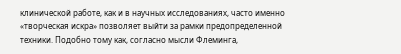клинической работе, как и в научных исследованиях, часто именно «творческая искра» позволяет выйти за рамки предопределенной техники. Подобно тому как, согласно мысли Флеминга,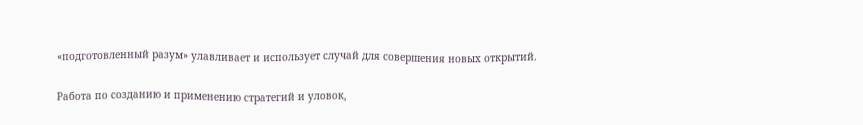«подготовленный разум» улавливает и использует случай для совершения новых открытий.

Работа по созданию и применению стратегий и уловок,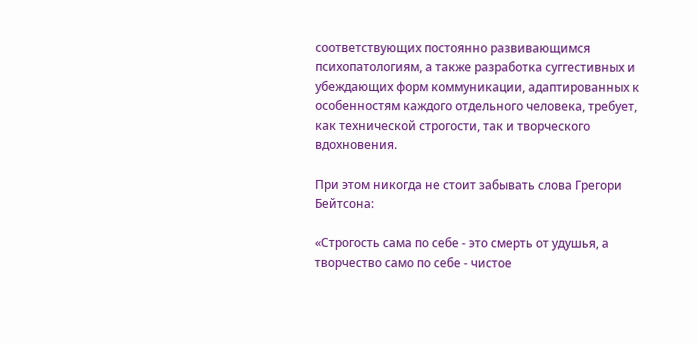соответствующих постоянно развивающимся психопатологиям, а также разработка суггестивных и убеждающих форм коммуникации, адаптированных к особенностям каждого отдельного человека, требует, как технической строгости, так и творческого вдохновения.

При этом никогда не стоит забывать слова Грегори Бейтсона:

«Строгость сама по себе - это смерть от удушья, а творчество само по себе - чистое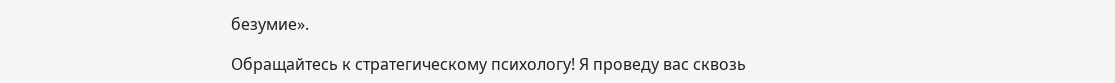безумие».

Обращайтесь к стратегическому психологу! Я проведу вас сквозь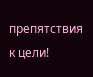препятствия к цели!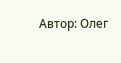Автор: Олег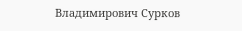Владимирович Сурков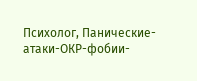Психолог, Панические-атаки-ОКР-фобии-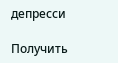депресси

Получить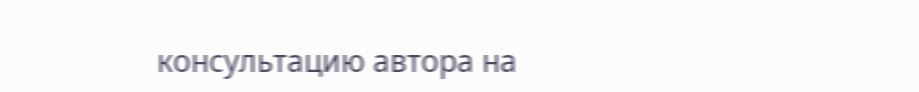консультацию автора на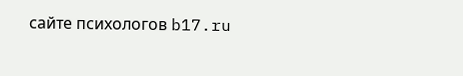сайте психологов b17.ru